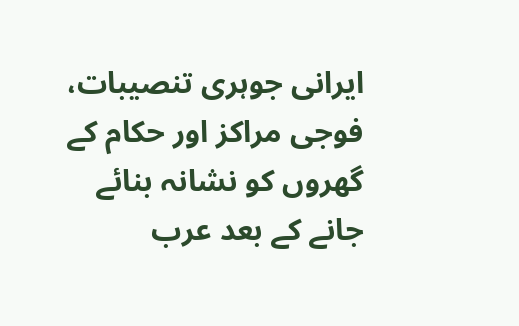ایرانی جوہری تنصیبات، فوجی مراکز اور حکام کے گھروں کو نشانہ بنائے جانے کے بعد عرب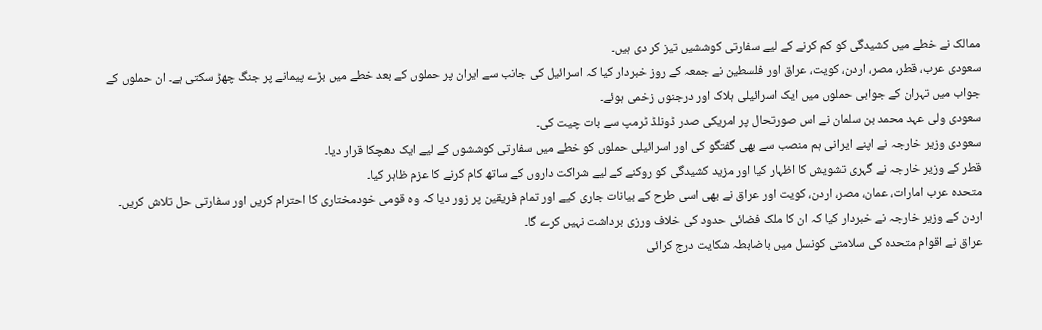ممالک نے خطے میں کشیدگی کو کم کرنے کے لیے سفارتی کوششیں تیز کر دی ہیں۔
سعودی عرب، قطر، مصر، اردن، کویت، عراق اور فلسطین نے جمعہ کے روز خبردار کیا کہ اسرائیل کی جانب سے ایران پر حملوں کے بعد خطے میں بڑے پیمانے پر جنگ چھڑ سکتی ہے۔ ان حملوں کے جواب میں تہران کے جوابی حملوں میں ایک اسرائیلی ہلاک اور درجنوں زخمی ہوئے۔
سعودی ولی عہد محمد بن سلمان نے اس صورتحال پر امریکی صدر ڈونلڈ ٹرمپ سے بات چیت کی۔
سعودی وزیر خارجہ نے اپنے ایرانی ہم منصب سے بھی گفتگو کی اور اسرائیلی حملوں کو خطے میں سفارتی کوششوں کے لیے ایک دھچکا قرار دیا۔
قطر کے وزیر خارجہ نے گہری تشویش کا اظہار کیا اور مزید کشیدگی کو روکنے کے لیے شراکت داروں کے ساتھ کام کرنے کا عزم ظاہر کیا۔
متحدہ عرب امارات، عمان، مصر، اردن، کویت اور عراق نے بھی اسی طرح کے بیانات جاری کیے اور تمام فریقین پر زور دیا کہ وہ قومی خودمختاری کا احترام کریں اور سفارتی حل تلاش کریں۔
اردن کے وزیر خارجہ نے خبردار کیا کہ ان کا ملک فضائی حدود کی خلاف ورزی برداشت نہیں کرے گا۔
عراق نے اقوام متحدہ کی سلامتی کونسل میں باضابطہ شکایت درج کرائی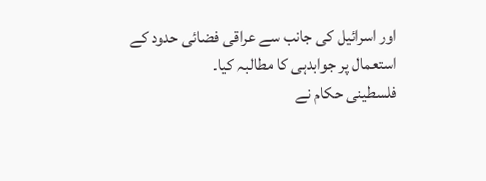اور اسرائیل کی جانب سے عراقی فضائی حدود کے استعمال پر جوابدہی کا مطالبہ کیا۔
فلسطینی حکام نے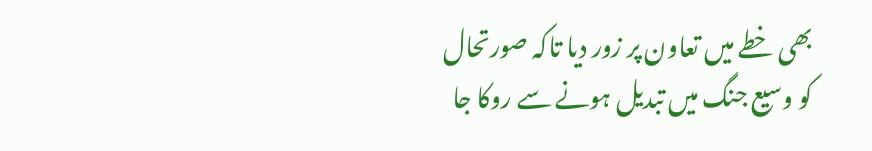بھی خطے میں تعاون پر زور دیا تاکہ صورتحال کو وسیع جنگ میں تبدیل ہونے سے روکا جا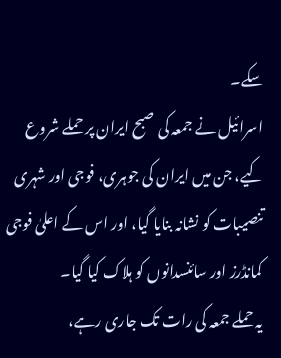سکے۔
اسرائیل نے جمعہ کی صبح ایران پر حملے شروع کیے، جن میں ایران کی جوہری، فوجی اور شہری تنصیبات کو نشانہ بنایا گیا، اور اس کے اعلیٰ فوجی کمانڈرز اور سائنسدانوں کو ہلاک کیا گیا۔
یہ حملے جمعہ کی رات تک جاری رہے،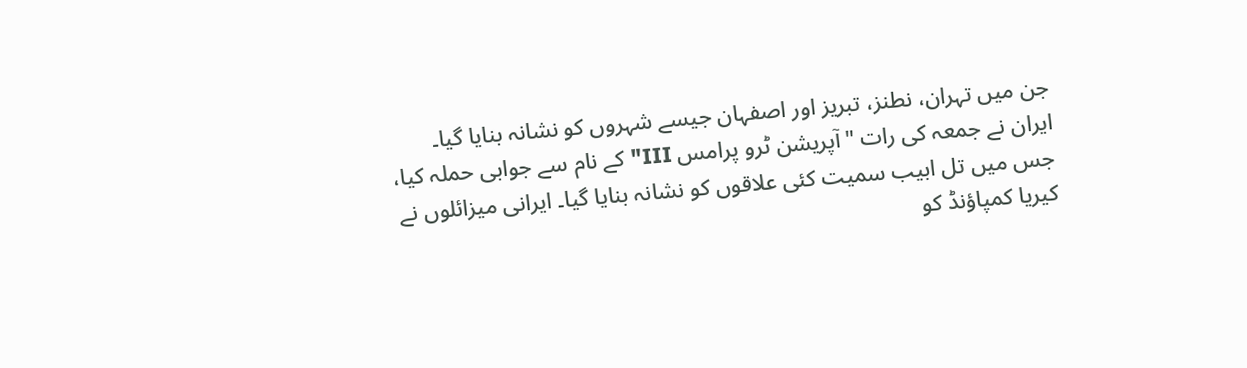جن میں تہران، نطنز، تبریز اور اصفہان جیسے شہروں کو نشانہ بنایا گیا۔
ایران نے جمعہ کی رات "آپریشن ٹرو پرامس III" کے نام سے جوابی حملہ کیا، جس میں تل ابیب سمیت کئی علاقوں کو نشانہ بنایا گیا۔ ایرانی میزائلوں نے کیریا کمپاؤنڈ کو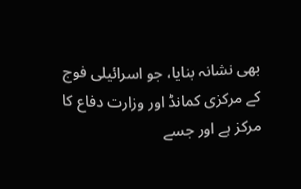بھی نشانہ بنایا، جو اسرائیلی فوج کے مرکزی کمانڈ اور وزارت دفاع کا مرکز ہے اور جسے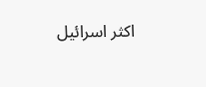اکثر اسرائیل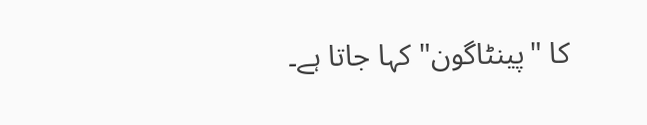کا "پینٹاگون" کہا جاتا ہے۔